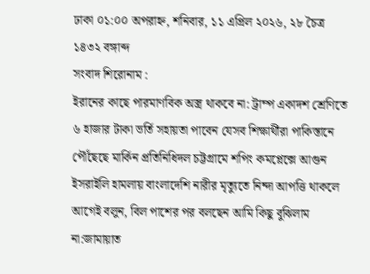ঢাকা ০১:০০ অপরাহ্ন, শনিবার, ১১ এপ্রিল ২০২৬, ২৮ চৈত্র ১৪৩২ বঙ্গাব্দ
সংবাদ শিরোনাম :
ইরানের কাছে পারমাণবিক অস্ত্র থাকবে না: ট্রাম্প একাদশ শ্রেণিতে ৬ হাজার টাকা ভর্তি সহায়তা পাবেন যেসব শিক্ষার্থীরা পাকিস্তানে পৌঁছেছে মার্কিন প্রতিনিধিদল চট্টগ্রামে শপিং কমপ্লেক্সে আগুন ইসরাইলি হামলায় বাংলাদেশি নারীর মৃত্যুতে নিন্দা আপত্তি থাকলে আগেই বলুন, বিল পাশের পর বলছেন আমি কিছু বুঝিলাম না:জামায়াত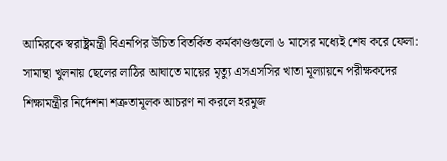আমিরকে স্বরাষ্ট্রমন্ত্রী বিএনপির উচিত বিতর্কিত কর্মকাণ্ডগুলো ৬ মাসের মধ্যেই শেষ করে ফেলা: সামান্থা খুলনায় ছেলের লাঠির আঘাতে মায়ের মৃত্যু এসএসসির খাতা মূল্যায়নে পরীক্ষকদের শিক্ষামন্ত্রীর নির্দেশনা শত্রুতামূলক আচরণ না করলে হরমুজ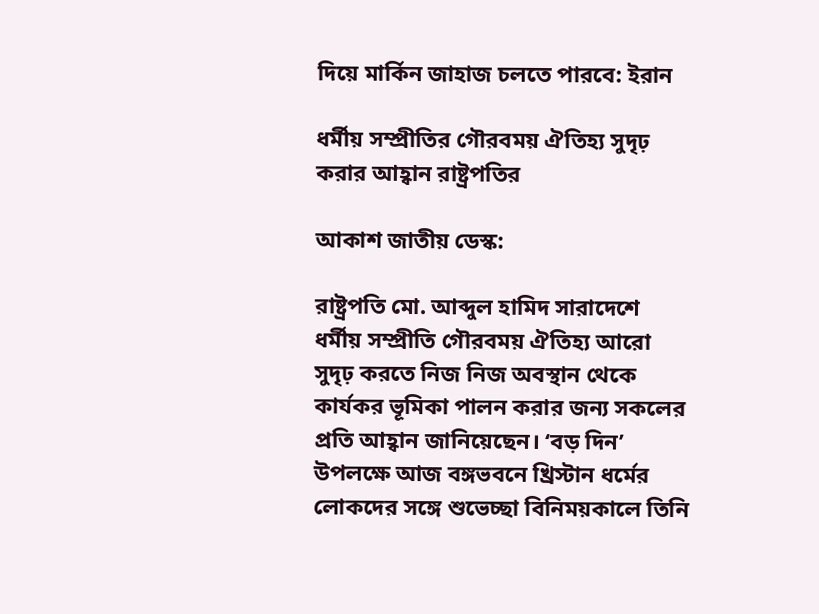দিয়ে মার্কিন জাহাজ চলতে পারবে: ইরান

ধর্মীয় সম্প্রীতির গৌরবময় ঐতিহ্য সুদৃঢ় করার আহ্বান রাষ্ট্রপতির

আকাশ জাতীয় ডেস্ক:

রাষ্ট্রপতি মো. আব্দুল হামিদ সারাদেশে ধর্মীয় সম্প্রীতি গৌরবময় ঐতিহ্য আরো সুদৃঢ় করতে নিজ নিজ অবস্থান থেকে কার্যকর ভূমিকা পালন করার জন্য সকলের প্রতি আহ্বান জানিয়েছেন। ‘বড় দিন’ উপলক্ষে আজ বঙ্গভবনে খ্রিস্টান ধর্মের লোকদের সঙ্গে শুভেচ্ছা বিনিময়কালে তিনি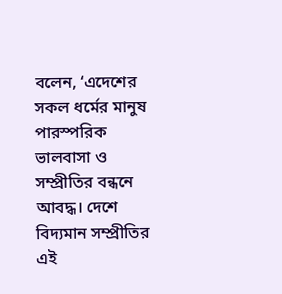বলেন, ‘এদেশের সকল ধর্মের মানুষ পারস্পরিক ভালবাসা ও সম্প্রীতির বন্ধনে আবদ্ধ। দেশে বিদ্যমান সম্প্রীতির এই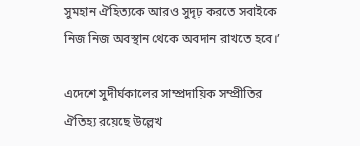সুমহান ঐহিত্যকে আরও সুদৃঢ় করতে সবাইকে নিজ নিজ অবস্থান থেকে অবদান রাখতে হবে।’

এদেশে সুদীর্ঘকালের সাম্প্রদায়িক সম্প্রীতির ঐতিহ্য রয়েছে উল্লেখ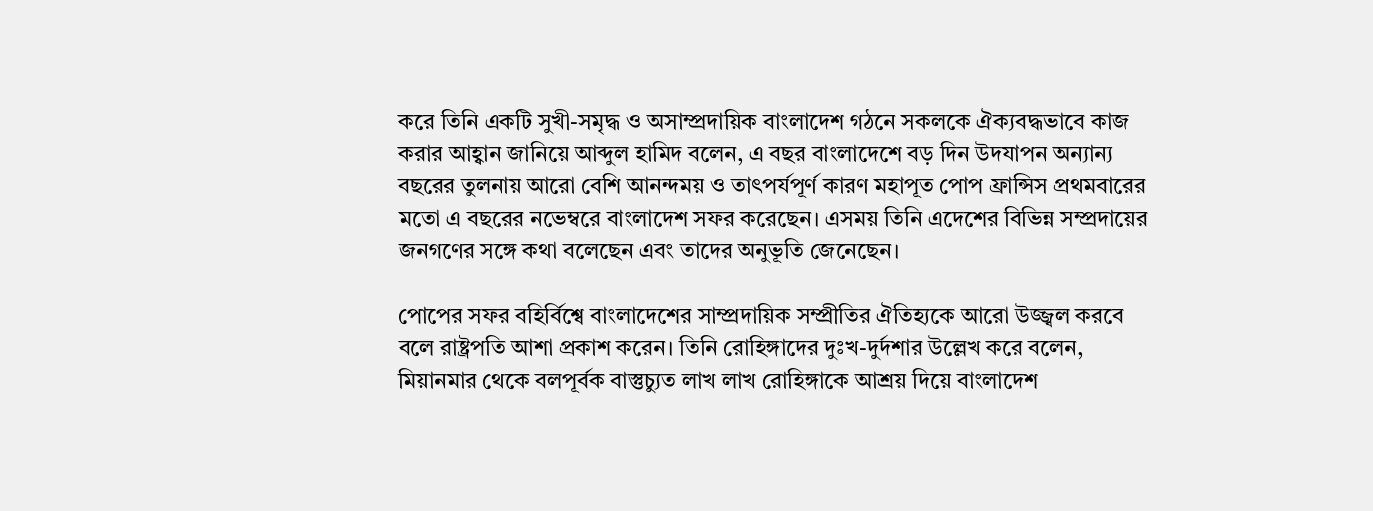করে তিনি একটি সুখী-সমৃদ্ধ ও অসাম্প্রদায়িক বাংলাদেশ গঠনে সকলকে ঐক্যবদ্ধভাবে কাজ করার আহ্বান জানিয়ে আব্দুল হামিদ বলেন, এ বছর বাংলাদেশে বড় দিন উদযাপন অন্যান্য বছরের তুলনায় আরো বেশি আনন্দময় ও তাৎপর্যপূর্ণ কারণ মহাপূত পোপ ফ্রান্সিস প্রথমবারের মতো এ বছরের নভেম্বরে বাংলাদেশ সফর করেছেন। এসময় তিনি এদেশের বিভিন্ন সম্প্রদায়ের জনগণের সঙ্গে কথা বলেছেন এবং তাদের অনুভূতি জেনেছেন।

পোপের সফর বহির্বিশ্বে বাংলাদেশের সাম্প্রদায়িক সম্প্রীতির ঐতিহ্যকে আরো উজ্জ্বল করবে বলে রাষ্ট্রপতি আশা প্রকাশ করেন। তিনি রোহিঙ্গাদের দুঃখ-দুর্দশার উল্লেখ করে বলেন, মিয়ানমার থেকে বলপূর্বক বাস্তুচ্যুত লাখ লাখ রোহিঙ্গাকে আশ্রয় দিয়ে বাংলাদেশ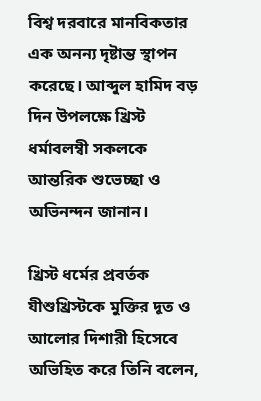বিশ্ব দরবারে মানবিকতার এক অনন্য দৃষ্টান্ত স্থাপন করেছে। আব্দুল হামিদ বড় দিন উপলক্ষে খ্রিস্ট ধর্মাবলম্বী সকলকে আন্তরিক শুভেচ্ছা ও অভিনন্দন জানান।

খ্রিস্ট ধর্মের প্রবর্তক যীশুখ্রিস্টকে মুক্তির দূত ও আলোর দিশারী হিসেবে অভিহিত করে তিনি বলেন,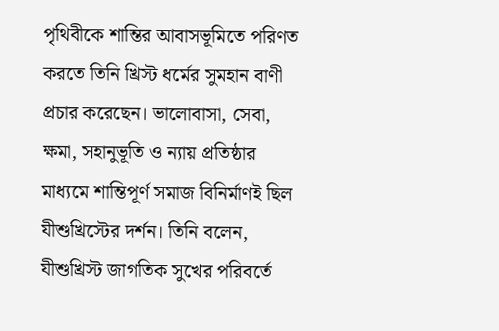পৃথিবীকে শান্তির আবাসভূমিতে পরিণত করতে তিনি খ্রিস্ট ধর্মের সুমহান বাণী প্রচার করেছেন। ভালোবাসা, সেবা, ক্ষমা, সহানুভূতি ও ন্যায় প্রতিষ্ঠার মাধ্যমে শান্তিপূর্ণ সমাজ বিনির্মাণই ছিল যীশুখ্রিস্টের দর্শন। তিনি বলেন, যীশুখ্রিস্ট জাগতিক সুখের পরিবর্তে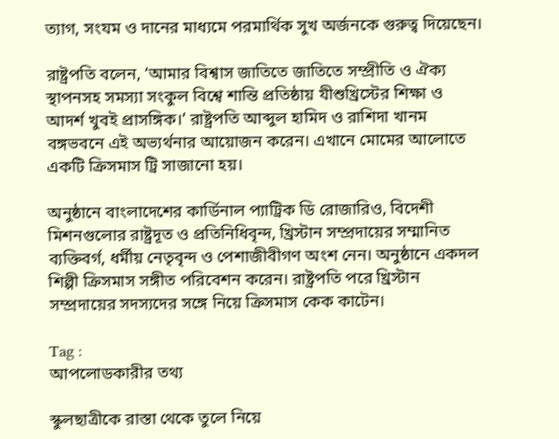ত্যাগ, সংযম ও দানের মাধ্যমে পরমার্থিক সুখ অর্জনকে গুরুত্ব দিয়েছেন।

রাষ্ট্রপতি বলেন, ‘আমার বিশ্বাস জাতিতে জাতিতে সম্প্রীতি ও ঐক্য স্থাপনসহ সমস্যা সংকুল বিশ্বে শান্তি প্রতিষ্ঠায় যীশুখ্রিস্টের শিক্ষা ও আদর্শ খুবই প্রাসঙ্গিক।’ রাষ্ট্রপতি আব্দুল হামিদ ও রাশিদা খানম বঙ্গভবনে এই অভ্যর্থনার আয়োজন করেন। এখানে মোমের আলোতে একটি ক্রিসমাস ট্রি সাজানো হয়।

অনুষ্ঠানে বাংলাদেশের কার্ডিনাল প্যাট্রিক ডি রোজারিও, বিদেশী মিশনগুলোর রাষ্ট্রদূত ও প্রতিনিধিবৃন্দ, খ্রিস্টান সম্প্রদায়ের সম্মানিত ব্যক্তিবর্গ, ধর্মীয় নেতৃবৃন্দ ও পেশাজীবীগণ অংশ নেন। অনুষ্ঠানে একদল শিল্পী ক্রিসমাস সঙ্গীত পরিবেশন করেন। রাষ্ট্রপতি পরে খ্রিস্টান সম্প্রদায়ের সদস্যদের সঙ্গে নিয়ে ক্রিসমাস কেক কাটেন।

Tag :
আপলোডকারীর তথ্য

স্কুলছাত্রীকে রাস্তা থেকে তুলে নিয়ে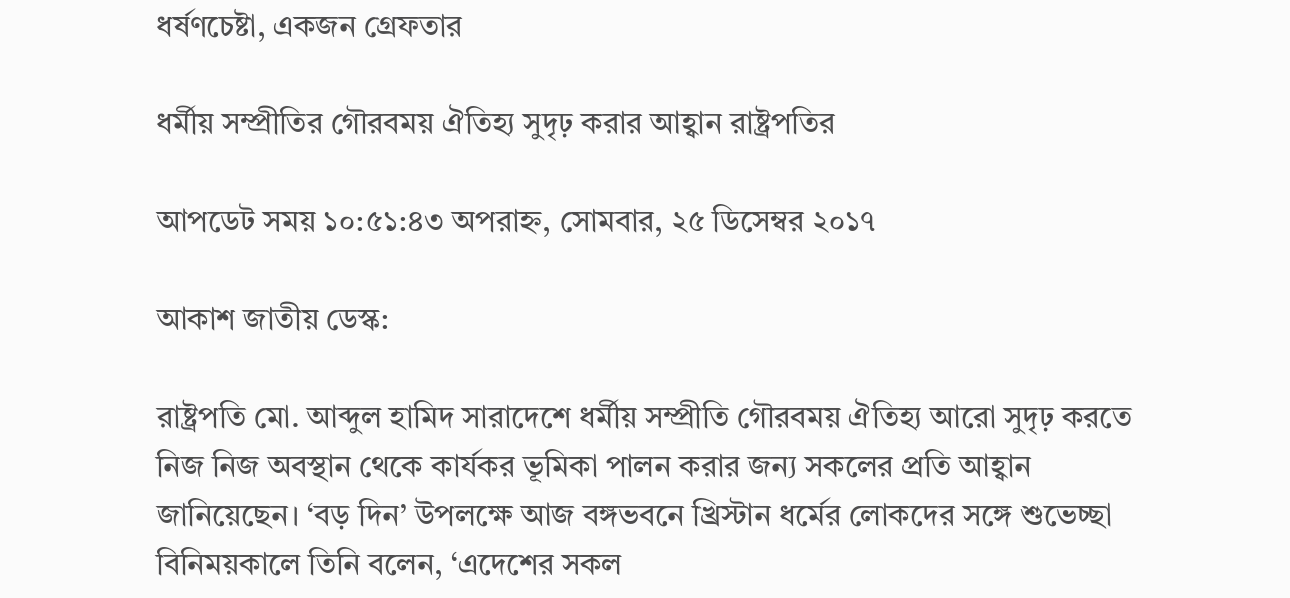ধর্ষণচেষ্টা, একজন গ্রেফতার

ধর্মীয় সম্প্রীতির গৌরবময় ঐতিহ্য সুদৃঢ় করার আহ্বান রাষ্ট্রপতির

আপডেট সময় ১০:৫১:৪৩ অপরাহ্ন, সোমবার, ২৫ ডিসেম্বর ২০১৭

আকাশ জাতীয় ডেস্ক:

রাষ্ট্রপতি মো. আব্দুল হামিদ সারাদেশে ধর্মীয় সম্প্রীতি গৌরবময় ঐতিহ্য আরো সুদৃঢ় করতে নিজ নিজ অবস্থান থেকে কার্যকর ভূমিকা পালন করার জন্য সকলের প্রতি আহ্বান জানিয়েছেন। ‘বড় দিন’ উপলক্ষে আজ বঙ্গভবনে খ্রিস্টান ধর্মের লোকদের সঙ্গে শুভেচ্ছা বিনিময়কালে তিনি বলেন, ‘এদেশের সকল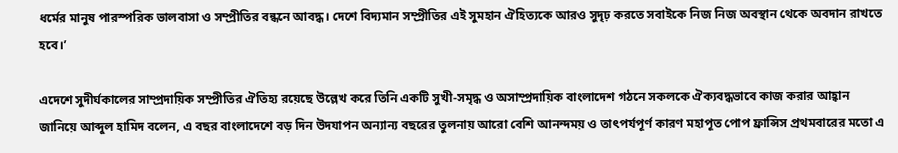ধর্মের মানুষ পারস্পরিক ভালবাসা ও সম্প্রীতির বন্ধনে আবদ্ধ। দেশে বিদ্যমান সম্প্রীতির এই সুমহান ঐহিত্যকে আরও সুদৃঢ় করতে সবাইকে নিজ নিজ অবস্থান থেকে অবদান রাখতে হবে।’

এদেশে সুদীর্ঘকালের সাম্প্রদায়িক সম্প্রীতির ঐতিহ্য রয়েছে উল্লেখ করে তিনি একটি সুখী-সমৃদ্ধ ও অসাম্প্রদায়িক বাংলাদেশ গঠনে সকলকে ঐক্যবদ্ধভাবে কাজ করার আহ্বান জানিয়ে আব্দুল হামিদ বলেন, এ বছর বাংলাদেশে বড় দিন উদযাপন অন্যান্য বছরের তুলনায় আরো বেশি আনন্দময় ও তাৎপর্যপূর্ণ কারণ মহাপূত পোপ ফ্রান্সিস প্রথমবারের মতো এ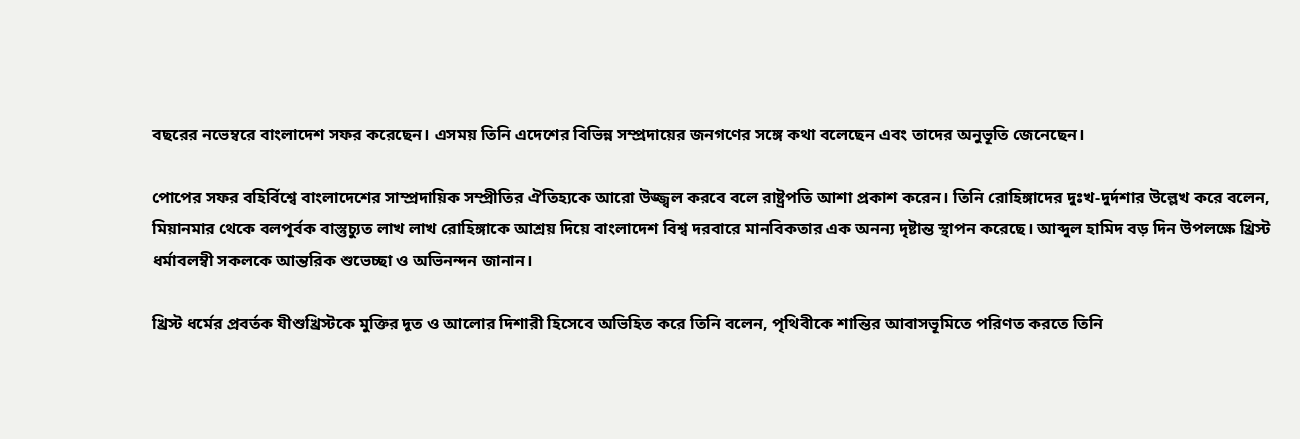বছরের নভেম্বরে বাংলাদেশ সফর করেছেন। এসময় তিনি এদেশের বিভিন্ন সম্প্রদায়ের জনগণের সঙ্গে কথা বলেছেন এবং তাদের অনুভূতি জেনেছেন।

পোপের সফর বহির্বিশ্বে বাংলাদেশের সাম্প্রদায়িক সম্প্রীতির ঐতিহ্যকে আরো উজ্জ্বল করবে বলে রাষ্ট্রপতি আশা প্রকাশ করেন। তিনি রোহিঙ্গাদের দুঃখ-দুর্দশার উল্লেখ করে বলেন, মিয়ানমার থেকে বলপূর্বক বাস্তুচ্যুত লাখ লাখ রোহিঙ্গাকে আশ্রয় দিয়ে বাংলাদেশ বিশ্ব দরবারে মানবিকতার এক অনন্য দৃষ্টান্ত স্থাপন করেছে। আব্দুল হামিদ বড় দিন উপলক্ষে খ্রিস্ট ধর্মাবলম্বী সকলকে আন্তরিক শুভেচ্ছা ও অভিনন্দন জানান।

খ্রিস্ট ধর্মের প্রবর্তক যীশুখ্রিস্টকে মুক্তির দূত ও আলোর দিশারী হিসেবে অভিহিত করে তিনি বলেন, পৃথিবীকে শান্তির আবাসভূমিতে পরিণত করতে তিনি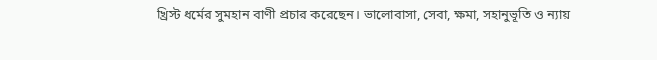খ্রিস্ট ধর্মের সুমহান বাণী প্রচার করেছেন। ভালোবাসা, সেবা, ক্ষমা, সহানুভূতি ও ন্যায়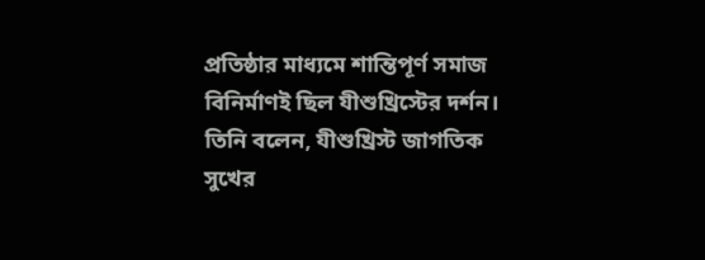প্রতিষ্ঠার মাধ্যমে শান্তিপূর্ণ সমাজ বিনির্মাণই ছিল যীশুখ্রিস্টের দর্শন। তিনি বলেন, যীশুখ্রিস্ট জাগতিক সুখের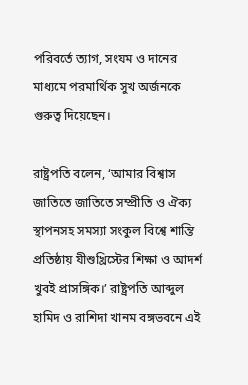পরিবর্তে ত্যাগ, সংযম ও দানের মাধ্যমে পরমার্থিক সুখ অর্জনকে গুরুত্ব দিয়েছেন।

রাষ্ট্রপতি বলেন, ‘আমার বিশ্বাস জাতিতে জাতিতে সম্প্রীতি ও ঐক্য স্থাপনসহ সমস্যা সংকুল বিশ্বে শান্তি প্রতিষ্ঠায় যীশুখ্রিস্টের শিক্ষা ও আদর্শ খুবই প্রাসঙ্গিক।’ রাষ্ট্রপতি আব্দুল হামিদ ও রাশিদা খানম বঙ্গভবনে এই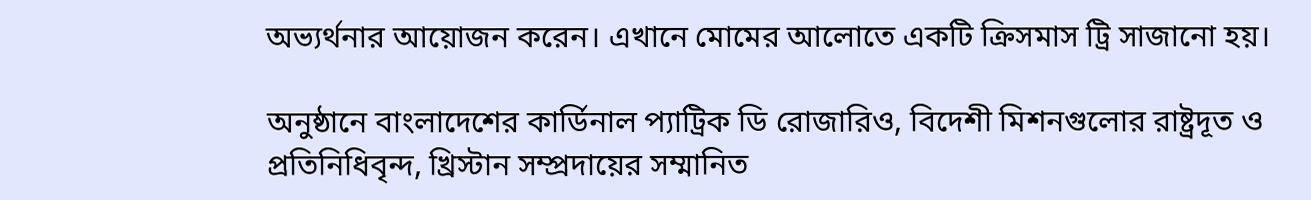অভ্যর্থনার আয়োজন করেন। এখানে মোমের আলোতে একটি ক্রিসমাস ট্রি সাজানো হয়।

অনুষ্ঠানে বাংলাদেশের কার্ডিনাল প্যাট্রিক ডি রোজারিও, বিদেশী মিশনগুলোর রাষ্ট্রদূত ও প্রতিনিধিবৃন্দ, খ্রিস্টান সম্প্রদায়ের সম্মানিত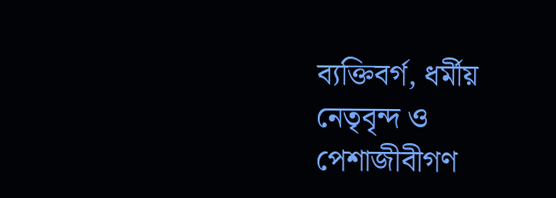ব্যক্তিবর্গ, ধর্মীয় নেতৃবৃন্দ ও পেশাজীবীগণ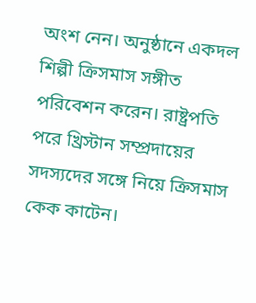অংশ নেন। অনুষ্ঠানে একদল শিল্পী ক্রিসমাস সঙ্গীত পরিবেশন করেন। রাষ্ট্রপতি পরে খ্রিস্টান সম্প্রদায়ের সদস্যদের সঙ্গে নিয়ে ক্রিসমাস কেক কাটেন।